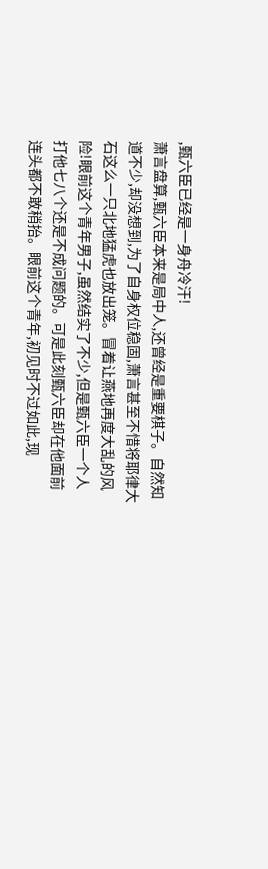,甄六臣已经是一身舟冷汗!
萧言盘算,甄六臣本来是局中人,还曾经是重要棋子。自然知道不少,却没想到,为了自身权位稳固,萧言甚至不惜将耶律大石这么一只北地猛虎也放出笼。冒着让燕地再度大乱的风险!眼前这个青年男子,虽然结实了不少,但是甄六臣一个人打他七八个还是不成问题的。可是此刻甄六臣却在他面前连头都不敢稍抬。眼前这个青年,初见时不过如此,现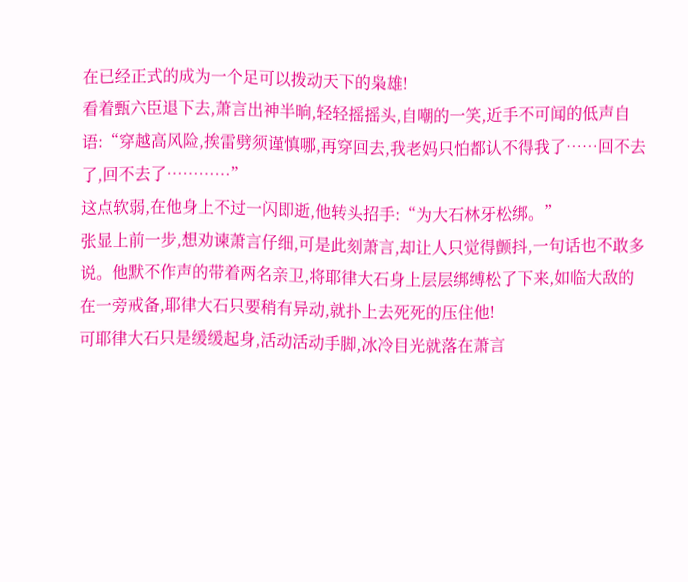在已经正式的成为一个足可以拨动天下的枭雄!
看着甄六臣退下去,萧言出神半晌,轻轻摇摇头,自嘲的一笑,近手不可闻的低声自语:“穿越高风险,挨雷劈须谨慎哪,再穿回去,我老妈只怕都认不得我了……回不去了,回不去了…………”
这点软弱,在他身上不过一闪即逝,他转头招手:“为大石林牙松绑。”
张显上前一步,想劝谏萧言仔细,可是此刻萧言,却让人只觉得颤抖,一句话也不敢多说。他默不作声的带着两名亲卫,将耶律大石身上层层绑缚松了下来,如临大敌的在一旁戒备,耶律大石只要稍有异动,就扑上去死死的压住他!
可耶律大石只是缓缓起身,活动活动手脚,冰冷目光就落在萧言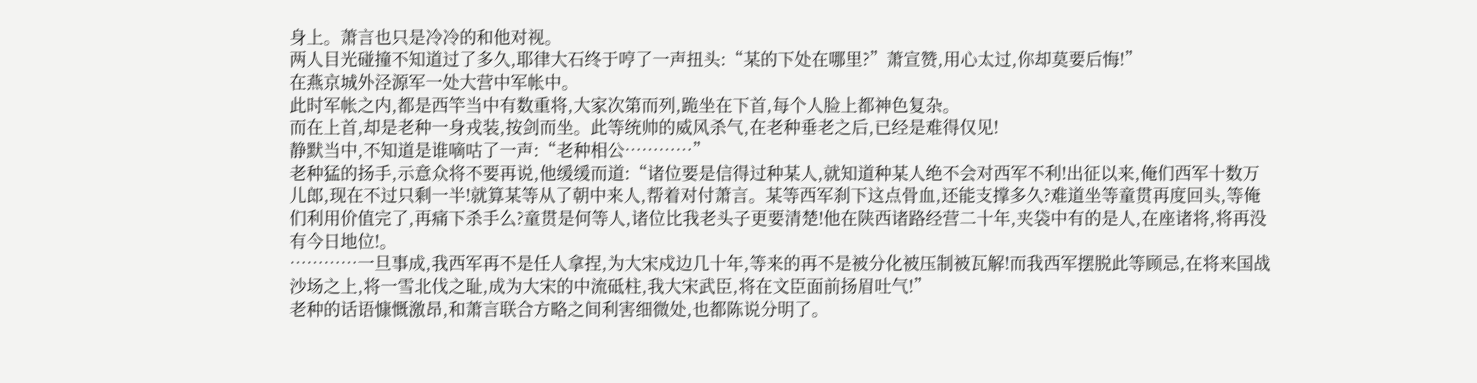身上。萧言也只是冷冷的和他对视。
两人目光碰撞不知道过了多久,耶律大石终于哼了一声扭头:“某的下处在哪里?”萧宣赞,用心太过,你却莫要后悔!”
在燕京城外泾源军一处大营中军帐中。
此时军帐之内,都是西竿当中有数重将,大家次第而列,跪坐在下首,每个人脸上都神色复杂。
而在上首,却是老种一身戎装,按剑而坐。此等统帅的威风杀气,在老种垂老之后,已经是难得仅见!
静默当中,不知道是谁嘀咕了一声:“老种相公…………”
老种猛的扬手,示意众将不要再说,他缓缓而道:“诸位要是信得过种某人,就知道种某人绝不会对西军不利!出征以来,俺们西军十数万儿郎,现在不过只剩一半!就算某等从了朝中来人,帮着对付萧言。某等西军刹下这点骨血,还能支撑多久?难道坐等童贯再度回头,等俺们利用价值完了,再痛下杀手么?童贯是何等人,诸位比我老头子更要清楚!他在陕西诸路经营二十年,夹袋中有的是人,在座诸将,将再没有今日地位!。
…………一旦事成,我西军再不是任人拿捏,为大宋戍边几十年,等来的再不是被分化被压制被瓦解!而我西军摆脱此等顾忌,在将来国战沙场之上,将一雪北伐之耻,成为大宋的中流砥柱,我大宋武臣,将在文臣面前扬眉吐气!”
老种的话语慷慨激昂,和萧言联合方略之间利害细微处,也都陈说分明了。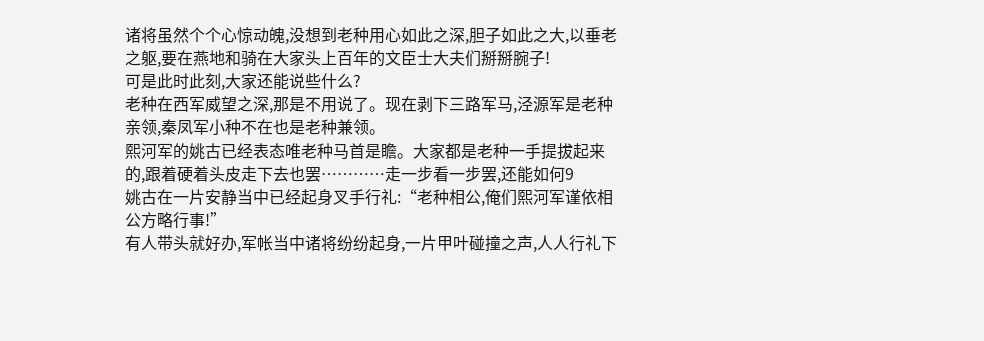诸将虽然个个心惊动魄,没想到老种用心如此之深,胆子如此之大,以垂老之躯,要在燕地和骑在大家头上百年的文臣士大夫们掰掰腕子!
可是此时此刻,大家还能说些什么?
老种在西军威望之深,那是不用说了。现在剥下三路军马,泾源军是老种亲领,秦凤军小种不在也是老种兼领。
熙河军的姚古已经表态唯老种马首是瞻。大家都是老种一手提拔起来的,跟着硬着头皮走下去也罢…………走一步看一步罢,还能如何9
姚古在一片安静当中已经起身叉手行礼:“老种相公,俺们熙河军谨依相公方略行事!”
有人带头就好办,军帐当中诸将纷纷起身,一片甲叶碰撞之声,人人行礼下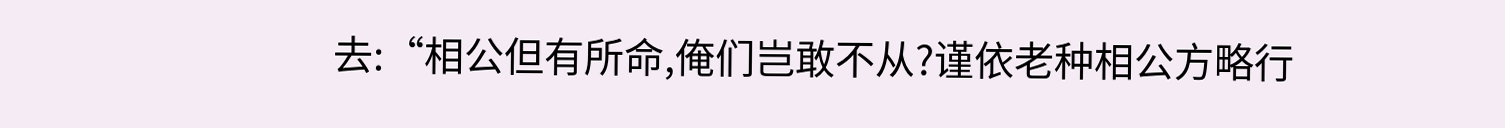去:“相公但有所命,俺们岂敢不从?谨依老种相公方略行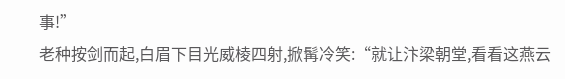事!”
老种按剑而起,白眉下目光威棱四射,掀髯冷笑:“就让汴梁朝堂,看看这燕云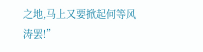之地,马上又要掀起何等风涛罢!”